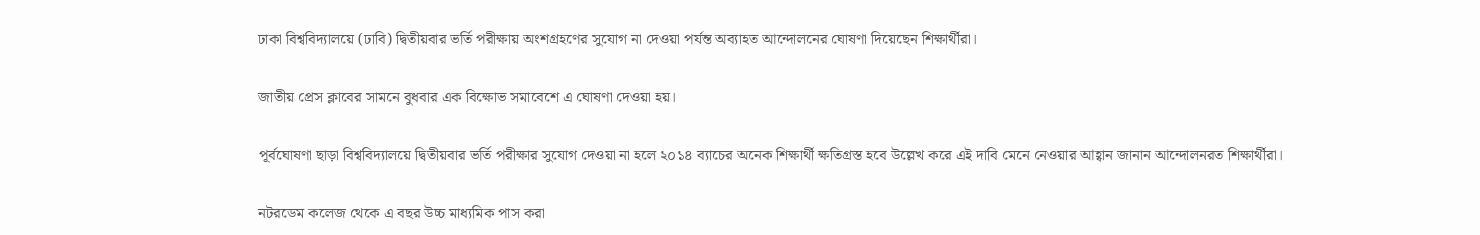ঢাকা বিশ্ববিদ্যালয়ে (ঢাবি) দ্বিতীয়বার ভর্তি পরীক্ষায় অংশগ্রহণের সুযোগ না দেওয়া পর্যন্ত অব্যাহত আন্দোলনের ঘোষণা দিয়েছেন শিক্ষার্থীরা।

জাতীয় প্রেস ক্লাবের সামনে বুধবার এক বিক্ষোভ সমাবেশে এ ঘোষণা দেওয়া হয়।

পূর্বঘোষণা ছাড়া বিশ্ববিদ্যালয়ে দ্বিতীয়বার ভর্তি পরীক্ষার সুযোগ দেওয়া না হলে ২০১৪ ব্যাচের অনেক শিক্ষার্থী ক্ষতিগ্রস্ত হবে উল্লেখ করে এই দাবি মেনে নেওয়ার আহ্বান জানান আন্দোলনরত শিক্ষার্থীরা।

নটরডেম কলেজ থেকে এ বছর উচ্চ মাধ্যমিক পাস করা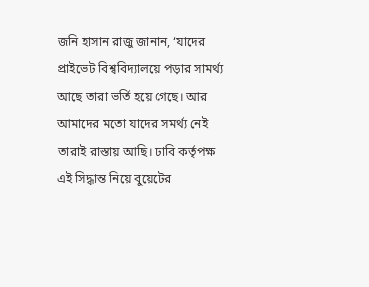জনি হাসান রাজু জানান, ‘যাদের প্রাইভেট বিশ্ববিদ্যালয়ে পড়ার সামর্থ্য আছে তারা ভর্তি হয়ে গেছে। আর আমাদের মতো যাদের সমর্থ্য নেই তারাই রাস্তায় আছি। ঢাবি কর্তৃপক্ষ এই সিদ্ধান্ত নিয়ে বুয়েটের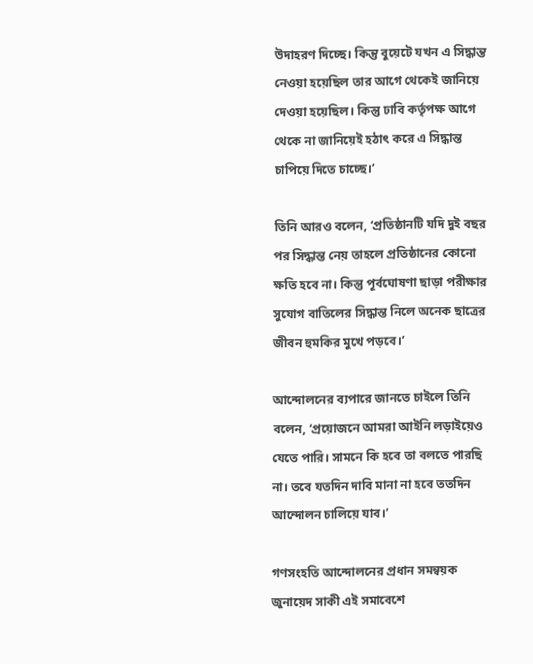উদাহরণ দিচ্ছে। কিন্তু বুয়েটে যখন এ সিদ্ধান্ত নেওয়া হয়েছিল তার আগে থেকেই জানিয়ে দেওয়া হয়েছিল। কিন্তু ঢাবি কর্তৃপক্ষ আগে থেকে না জানিয়েই হঠাৎ করে এ সিদ্ধান্ত চাপিয়ে দিতে চাচ্ছে।’

তিনি আরও বলেন, ‘প্রতিষ্ঠানটি যদি দুই বছর পর সিদ্ধান্ত নেয় তাহলে প্রতিষ্ঠানের কোনো ক্ষতি হবে না। কিন্তু পূর্বঘোষণা ছাড়া পরীক্ষার সুযোগ বাতিলের সিদ্ধান্ত নিলে অনেক ছাত্রের জীবন হুমকির মুখে পড়বে।’

আন্দোলনের ব্যপারে জানতে চাইলে তিনি বলেন, ‘প্রয়োজনে আমরা আইনি লড়াইয়েও যেতে পারি। সামনে কি হবে তা বলতে পারছি না। তবে যতদিন দাবি মানা না হবে ততদিন আন্দোলন চালিয়ে যাব।’

গণসংহতি আন্দোলনের প্রধান সমন্বয়ক জুনায়েদ সাকী এই সমাবেশে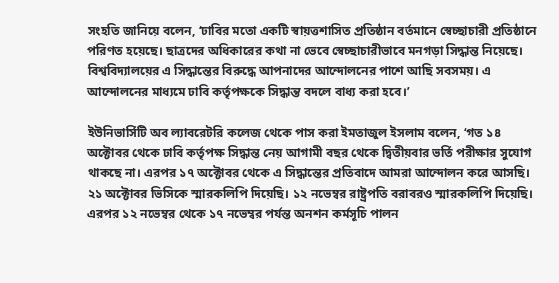সংহতি জানিয়ে বলেন, ‘ঢাবির মতো একটি স্বায়ত্তশাসিত প্রতিষ্ঠান বর্তমানে স্বেচ্ছাচারী প্রতিষ্ঠানে পরিণত হয়েছে। ছাত্রদের অধিকারের কথা না ভেবে স্বেচ্ছাচারীভাবে মনগড়া সিদ্ধান্ত নিয়েছে। বিশ্ববিদ্যালয়ের এ সিদ্ধান্তের বিরুদ্ধে আপনাদের আন্দোলনের পাশে আছি সবসময়। এ আন্দোলনের মাধ্যমে ঢাবি কর্তৃপক্ষকে সিদ্ধান্ত বদলে বাধ্য করা হবে।’

ইউনিভার্সিটি অব ল্যাবরেটরি কলেজ থেকে পাস করা ইমতাজুল ইসলাম বলেন, ‘গত ১৪ অক্টোবর থেকে ঢাবি কর্তৃপক্ষ সিদ্ধান্ত নেয় আগামী বছর থেকে দ্বিতীয়বার ভর্তি পরীক্ষার সুযোগ থাকছে না। এরপর ১৭ অক্টোবর থেকে এ সিদ্ধান্তের প্রতিবাদে আমরা আন্দোলন করে আসছি। ২১ অক্টোবর ভিসিকে স্মারকলিপি দিয়েছি। ১২ নভেম্বর রাষ্ট্রপতি বরাবরও স্মারকলিপি দিয়েছি। এরপর ১২ নভেম্বর থেকে ১৭ নভেম্বর পর্যন্ত অনশন কর্মসূচি পালন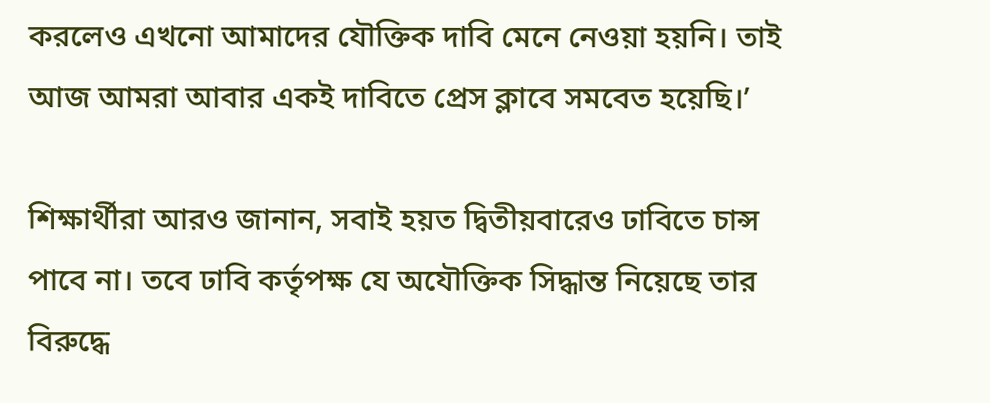করলেও এখনো আমাদের যৌক্তিক দাবি মেনে নেওয়া হয়নি। তাই আজ আমরা আবার একই দাবিতে প্রেস ক্লাবে সমবেত হয়েছি।’

শিক্ষার্থীরা আরও জানান, সবাই হয়ত দ্বিতীয়বারেও ঢাবিতে চান্স পাবে না। তবে ঢাবি কর্তৃপক্ষ যে অযৌক্তিক সিদ্ধান্ত নিয়েছে তার বিরুদ্ধে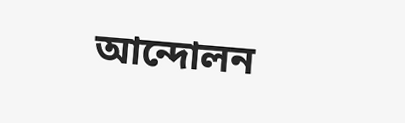আন্দোলন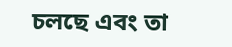চলছে এবং তা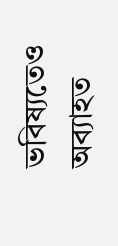ভবিষ্যতেও অব্যাহত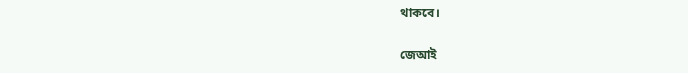থাকবে।

জেআই